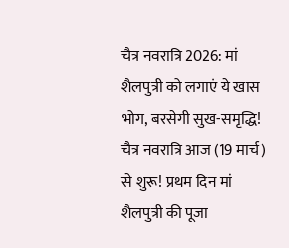चैत्र नवरात्रि 2026: मां शैलपुत्री को लगाएं ये खास भोग, बरसेगी सुख-समृद्धि!
चैत्र नवरात्रि आज (19 मार्च) से शुरू! प्रथम दिन मां शैलपुत्री की पूजा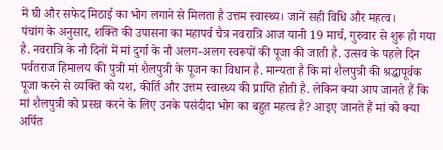में घी और सफेद मिठाई का भोग लगाने से मिलता है उत्तम स्वास्थ्य। जानें सही विधि और महत्व।
पंचांग के अनुसार, शक्ति की उपासना का महापर्व चैत्र नवरात्रि आज यानी 19 मार्च, गुरुवार से शुरू हो गया है. नवरात्रि के नौ दिनों में मां दुर्गा के नौ अलग-अलग स्वरूपों की पूजा की जाती है. उत्सव के पहले दिन पर्वतराज हिमालय की पुत्री मां शैलपुत्री के पूजन का विधान है. मान्यता है कि मां शैलपुत्री की श्रद्धापूर्वक पूजा करने से व्यक्ति को यश, कीर्ति और उत्तम स्वास्थ्य की प्राप्ति होती है. लेकिन क्या आप जानते हैं कि मां शैलपुत्री को प्रसन्न करने के लिए उनके पसंदीदा भोग का बहुत महत्व है? आइए जानते हैं मां को क्या अर्पित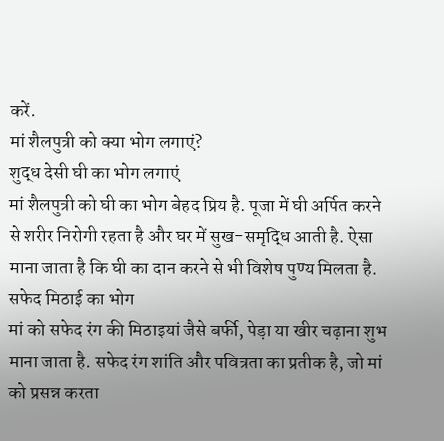करें.
मां शैलपुत्री को क्या भोग लगाएं?
शुद्ध देसी घी का भोग लगाएं
मां शैलपुत्री को घी का भोग बेहद प्रिय है. पूजा में घी अर्पित करने से शरीर निरोगी रहता है और घर में सुख-समृद्धि आती है. ऐसा माना जाता है कि घी का दान करने से भी विशेष पुण्य मिलता है.
सफेद मिठाई का भोग
मां को सफेद रंग की मिठाइयां जैसे बर्फी, पेड़ा या खीर चढ़ाना शुभ माना जाता है. सफेद रंग शांति और पवित्रता का प्रतीक है, जो मां को प्रसन्न करता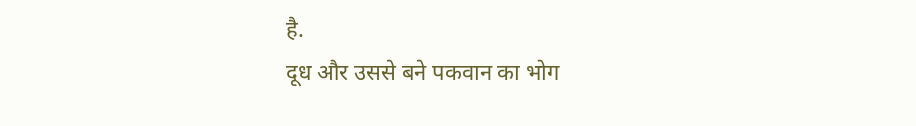है.
दूध और उससे बने पकवान का भोग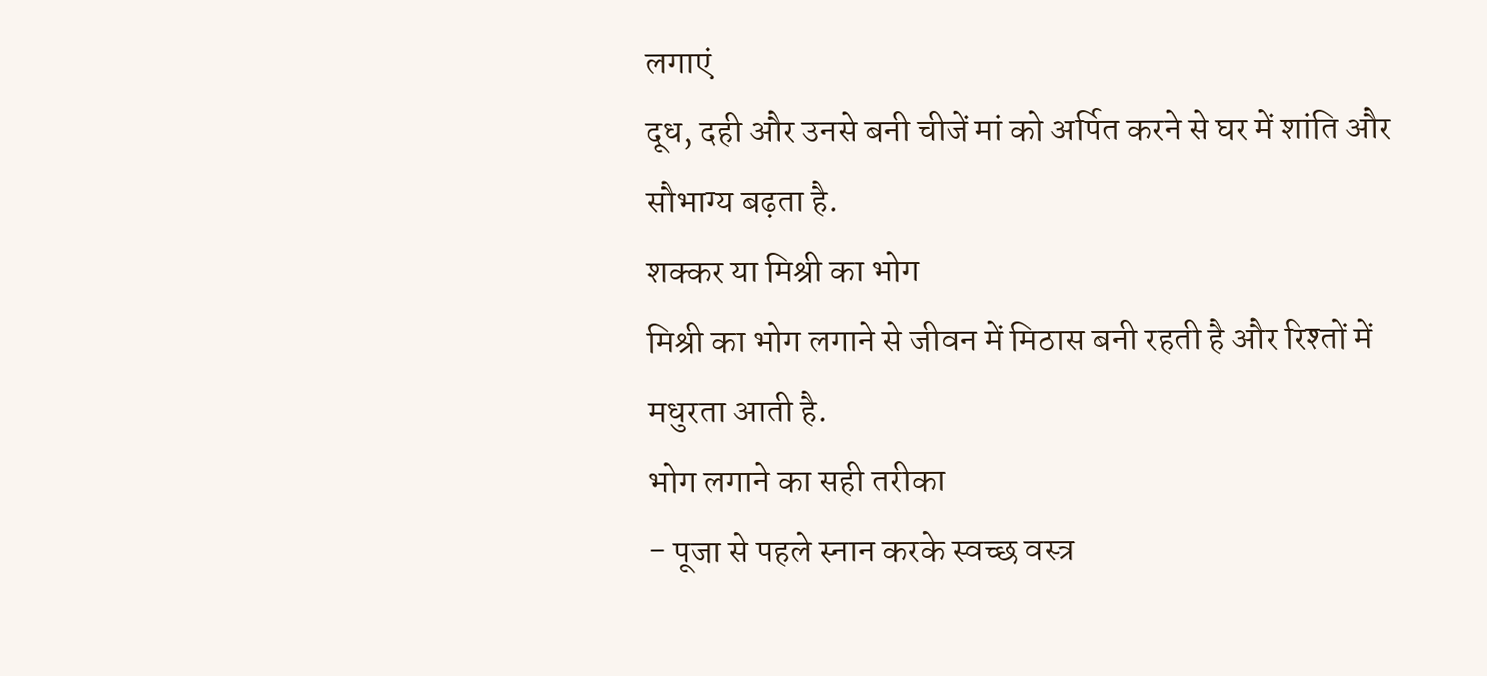लगाएं
दूध, दही और उनसे बनी चीजें मां को अर्पित करने से घर में शांति और सौभाग्य बढ़ता है.
शक्कर या मिश्री का भोग
मिश्री का भोग लगाने से जीवन में मिठास बनी रहती है और रिश्तों में मधुरता आती है.
भोग लगाने का सही तरीका
- पूजा से पहले स्नान करके स्वच्छ वस्त्र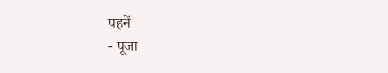पहनें
- पूजा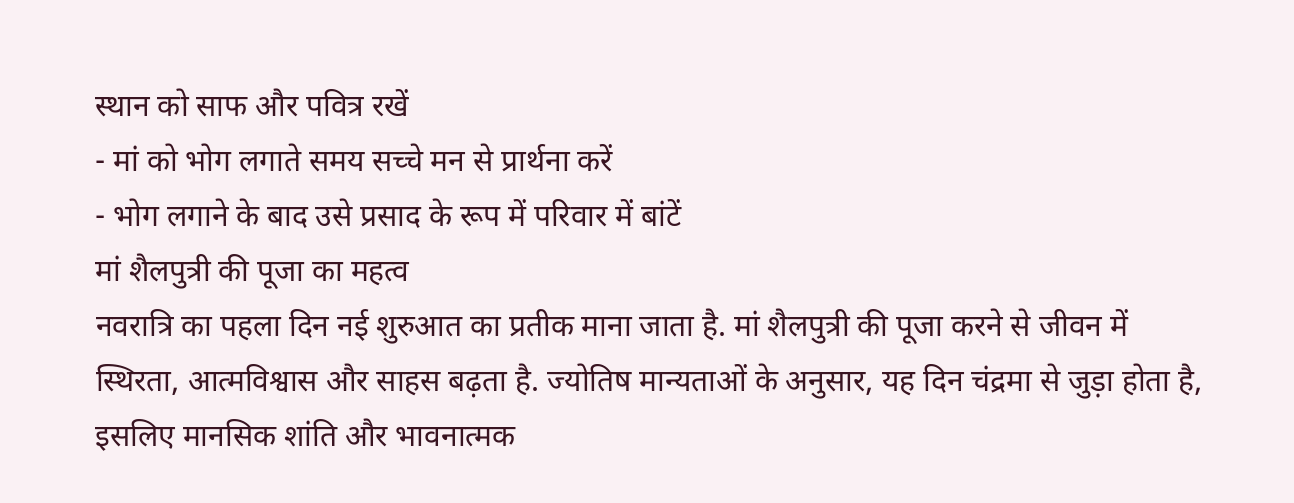स्थान को साफ और पवित्र रखें
- मां को भोग लगाते समय सच्चे मन से प्रार्थना करें
- भोग लगाने के बाद उसे प्रसाद के रूप में परिवार में बांटें
मां शैलपुत्री की पूजा का महत्व
नवरात्रि का पहला दिन नई शुरुआत का प्रतीक माना जाता है. मां शैलपुत्री की पूजा करने से जीवन में स्थिरता, आत्मविश्वास और साहस बढ़ता है. ज्योतिष मान्यताओं के अनुसार, यह दिन चंद्रमा से जुड़ा होता है, इसलिए मानसिक शांति और भावनात्मक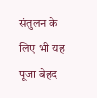संतुलन के लिए भी यह पूजा बेहद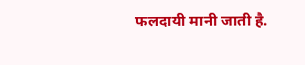फलदायी मानी जाती है.